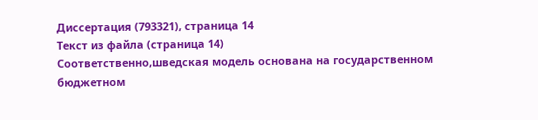Диссертация (793321), страница 14
Текст из файла (страница 14)
Соответственно,шведская модель основана на государственном бюджетном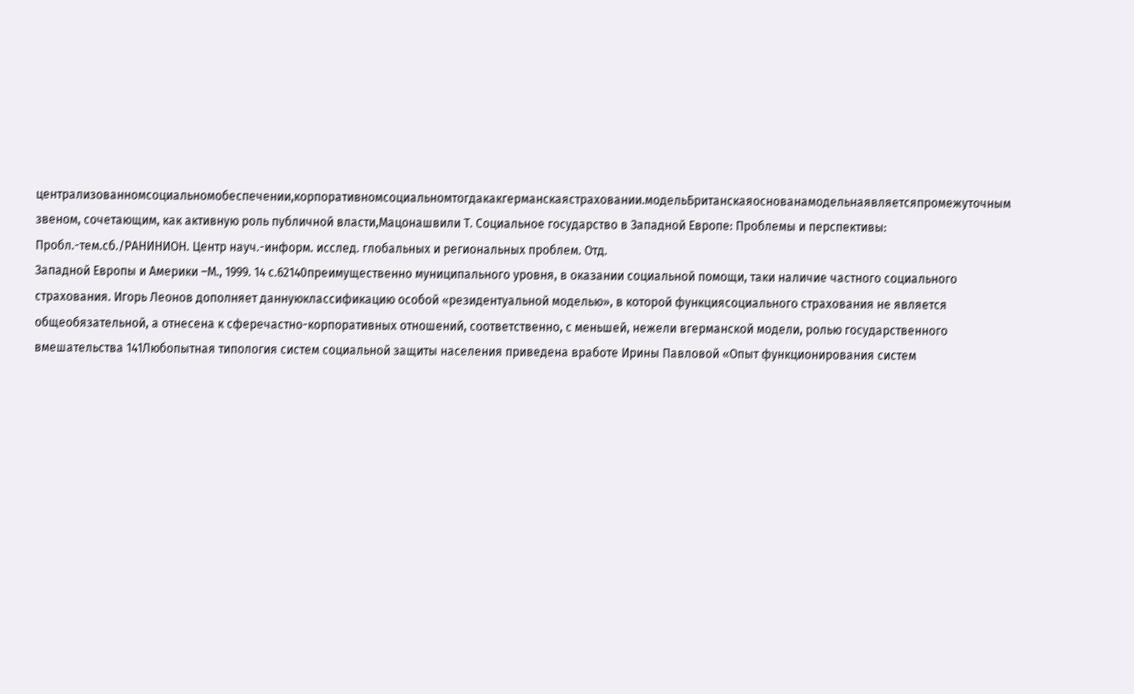централизованномсоциальномобеспечении,корпоративномсоциальномтогдакакгерманскаястраховании.модельБританскаяоснованамодельнаявляетсяпромежуточным звеном, сочетающим, как активную роль публичной власти,Мацонашвили Т. Социальное государство в Западной Европе: Проблемы и перспективы: Пробл.-тем.сб./РАНИНИОН. Центр науч.-информ. исслед. глобальных и региональных проблем. Отд.
Западной Европы и Америки –М., 1999. 14 с.62140преимущественно муниципального уровня, в оказании социальной помощи, таки наличие частного социального страхования. Игорь Леонов дополняет даннуюклассификацию особой «резидентуальной моделью», в которой функциясоциального страхования не является общеобязательной, а отнесена к сферечастно-корпоративных отношений, соответственно, с меньшей, нежели вгерманской модели, ролью государственного вмешательства 141Любопытная типология систем социальной защиты населения приведена вработе Ирины Павловой «Опыт функционирования систем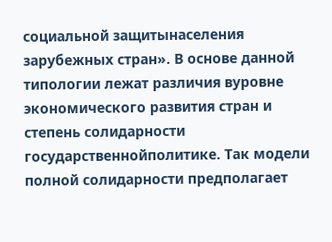социальной защитынаселения зарубежных стран». В основе данной типологии лежат различия вуровне экономического развития стран и степень солидарности государственнойполитике. Так модели полной солидарности предполагает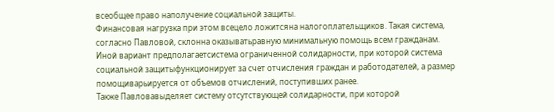всеобщее право наполучение социальной защиты.
Финансовая нагрузка при этом всецело ложитсяна налогоплательщиков. Такая система, согласно Павловой, склонна оказыватьравную минимальную помощь всем гражданам. Иной вариант предполагаетсистема ограниченной солидарности, при которой система социальной защитыфункционирует за счет отчисления граждан и работодателей, а размер помощиварьируется от объемов отчислений, поступивших ранее.
Также Павловавыделяет систему отсутствующей солидарности, при которой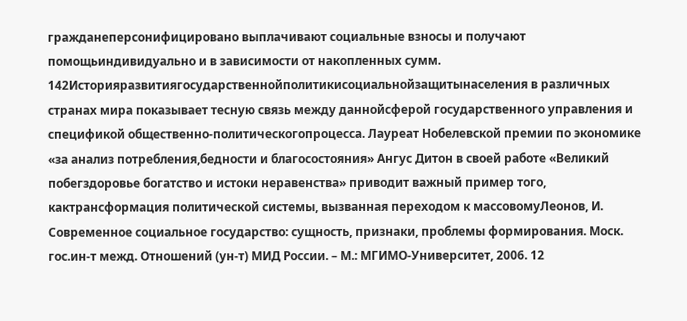гражданеперсонифицировано выплачивают социальные взносы и получают помощьиндивидуально и в зависимости от накопленных сумм. 142Историяразвитиягосударственнойполитикисоциальнойзащитынаселения в различных странах мира показывает тесную связь между даннойсферой государственного управления и спецификой общественно-политическогопроцесса. Лауреат Нобелевской премии по экономике «за анализ потребления,бедности и благосостояния» Ангус Дитон в своей работе «Великий побегздоровье богатство и истоки неравенства» приводит важный пример того, кактрансформация политической системы, вызванная переходом к массовомуЛеонов, И.
Современное социальное государство: сущность, признаки, проблемы формирования. Моск. гос.ин-т межд. Отношений (ун-т) МИД России. – М.: МГИМО-Университет, 2006. 12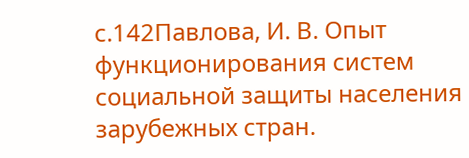с.142Павлова, И. В. Опыт функционирования систем социальной защиты населения зарубежных стран.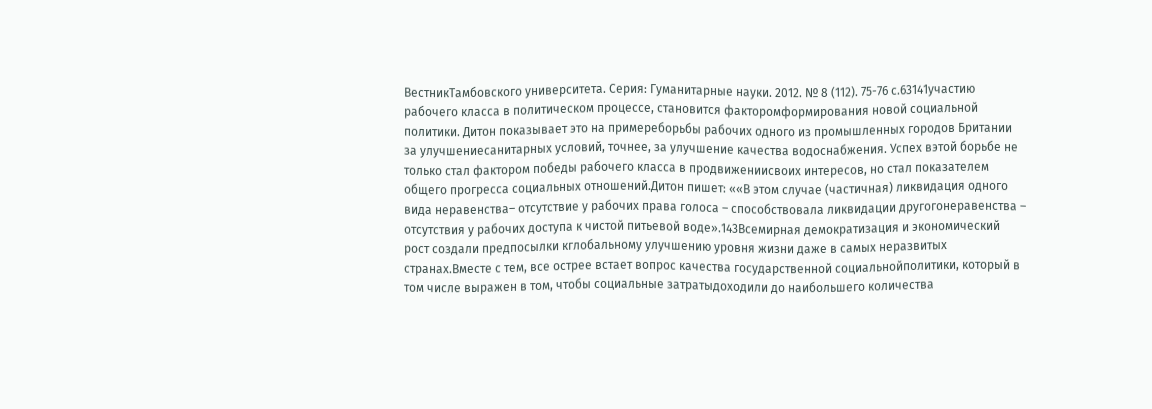ВестникТамбовского университета. Серия: Гуманитарные науки. 2012. № 8 (112). 75-76 с.63141участию рабочего класса в политическом процессе, становится факторомформирования новой социальной политики. Дитон показывает это на примереборьбы рабочих одного из промышленных городов Британии за улучшениесанитарных условий, точнее, за улучшение качества водоснабжения. Успех вэтой борьбе не только стал фактором победы рабочего класса в продвижениисвоих интересов, но стал показателем общего прогресса социальных отношений.Дитон пишет: ««В этом случае (частичная) ликвидация одного вида неравенства– отсутствие у рабочих права голоса – способствовала ликвидации другогонеравенства – отсутствия у рабочих доступа к чистой питьевой воде».143Всемирная демократизация и экономический рост создали предпосылки кглобальному улучшению уровня жизни даже в самых неразвитых странах.Вместе с тем, все острее встает вопрос качества государственной социальнойполитики, который в том числе выражен в том, чтобы социальные затратыдоходили до наибольшего количества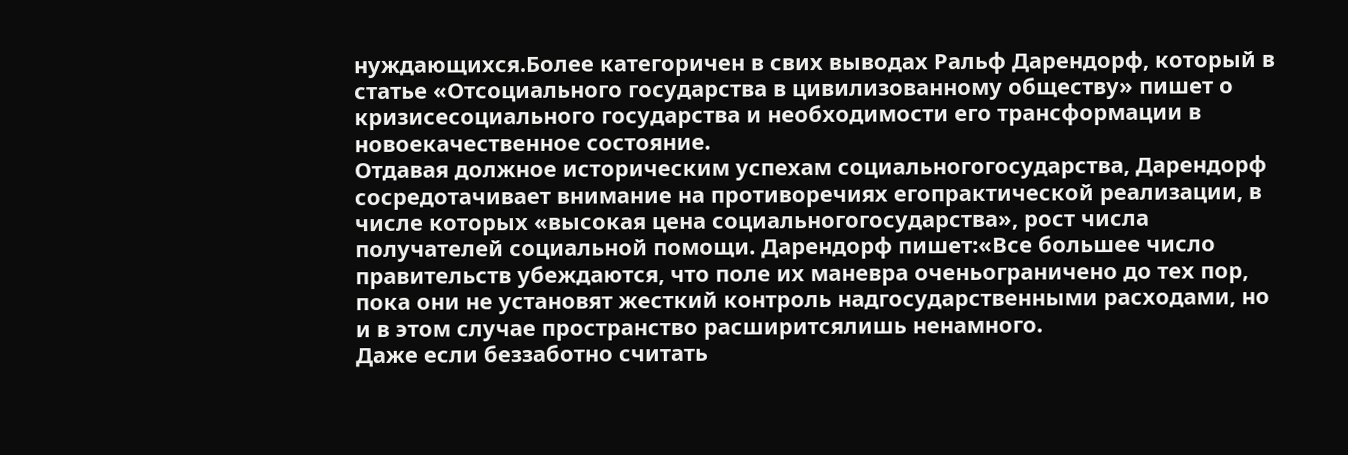нуждающихся.Более категоричен в свих выводах Ральф Дарендорф, который в статье «Отсоциального государства в цивилизованному обществу» пишет о кризисесоциального государства и необходимости его трансформации в новоекачественное состояние.
Отдавая должное историческим успехам социальногогосударства, Дарендорф сосредотачивает внимание на противоречиях егопрактической реализации, в числе которых «высокая цена социальногогосударства», рост числа получателей социальной помощи. Дарендорф пишет:«Все большее число правительств убеждаются, что поле их маневра оченьограничено до тех пор, пока они не установят жесткий контроль надгосударственными расходами, но и в этом случае пространство расширитсялишь ненамного.
Даже если беззаботно считать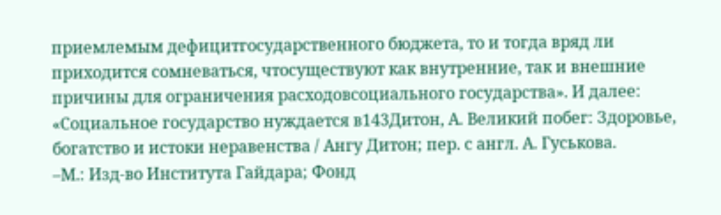приемлемым дефицитгосударственного бюджета, то и тогда вряд ли приходится сомневаться, чтосуществуют как внутренние, так и внешние причины для ограничения расходовсоциального государства». И далее: «Социальное государство нуждается в143Дитон, А. Великий побег: Здоровье, богатство и истоки неравенства / Ангу Дитон; пер. с англ. А. Гуськова.
–М.: Изд-во Института Гайдара; Фонд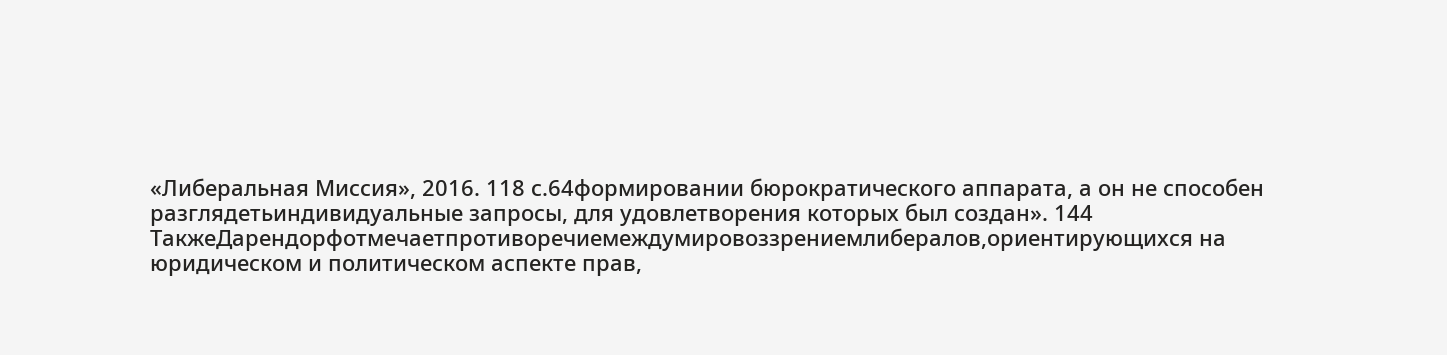«Либеральная Миссия», 2016. 118 с.64формировании бюрократического аппарата, а он не способен разглядетьиндивидуальные запросы, для удовлетворения которых был создан». 144 ТакжеДарендорфотмечаетпротиворечиемеждумировоззрениемлибералов,ориентирующихся на юридическом и политическом аспекте прав,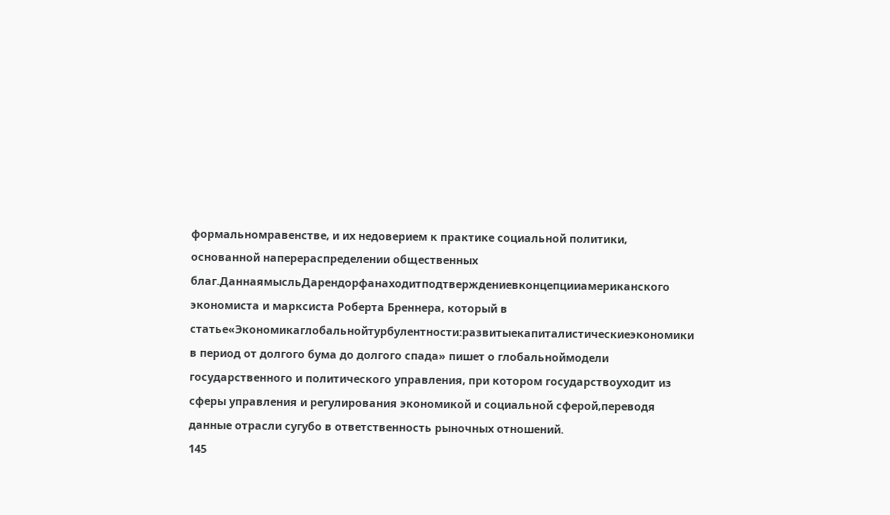формальномравенстве, и их недоверием к практике социальной политики, основанной наперераспределении общественных благ.ДаннаямысльДарендорфанаходитподтверждениевконцепцииамериканского экономиста и марксиста Роберта Бреннера, который в статье«Экономикаглобальнойтурбулентности:развитыекапиталистическиеэкономики в период от долгого бума до долгого спада» пишет о глобальноймодели государственного и политического управления, при котором государствоуходит из сферы управления и регулирования экономикой и социальной сферой,переводя данные отрасли сугубо в ответственность рыночных отношений.
145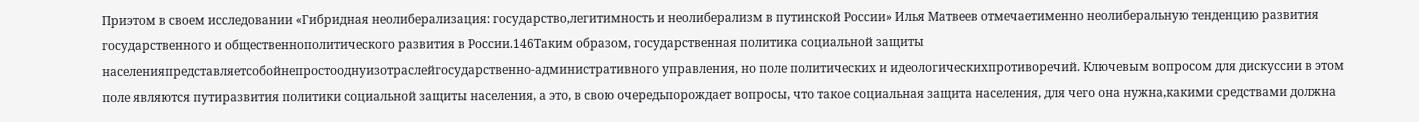Приэтом в своем исследовании «Гибридная неолиберализация: государство,легитимность и неолиберализм в путинской России» Илья Матвеев отмечаетименно неолиберальную тенденцию развития государственного и общественнополитического развития в России.146Таким образом, государственная политика социальной защиты населенияпредставляетсобойнепростооднуизотраслейгосударственно-административного управления, но поле политических и идеологическихпротиворечий. Ключевым вопросом для дискуссии в этом поле являются путиразвития политики социальной защиты населения, а это, в свою очередьпорождает вопросы, что такое социальная защита населения, для чего она нужна,какими средствами должна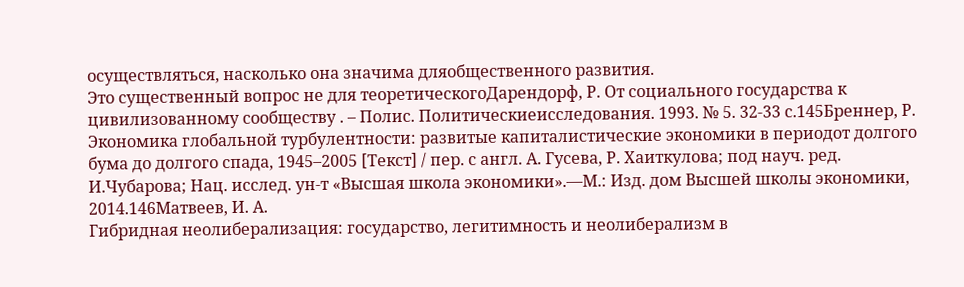осуществляться, насколько она значима дляобщественного развития.
Это существенный вопрос не для теоретическогоДарендорф, Р. От социального государства к цивилизованному сообществу . – Полис. Политическиеисследования. 1993. № 5. 32-33 с.145Бреннер, Р. Экономика глобальной турбулентности: развитые капиталистические экономики в периодот долгого бума до долгого спада, 1945–2005 [Текст] / пер. с англ. А. Гусева, Р. Хаиткулова; под науч. ред. И.Чубарова; Нац. исслед. ун-т «Высшая школа экономики».—М.: Изд. дом Высшей школы экономики, 2014.146Матвеев, И. А.
Гибридная неолиберализация: государство, легитимность и неолиберализм в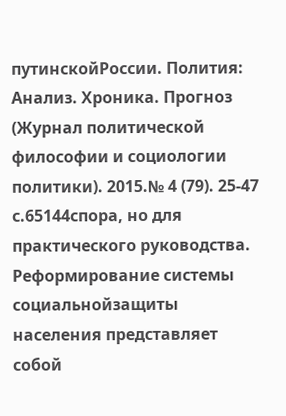путинскойРоссии. Полития: Анализ. Хроника. Прогноз (Журнал политической философии и социологии политики). 2015.№ 4 (79). 25-47 с.65144спора, но для практического руководства. Реформирование системы социальнойзащиты населения представляет собой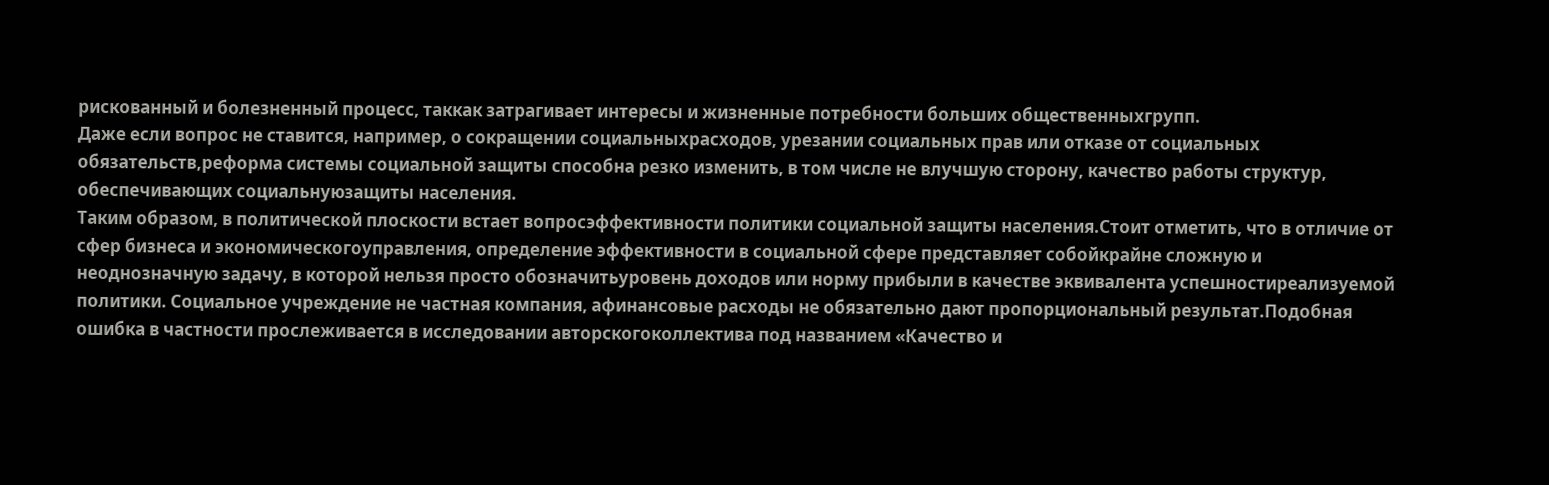рискованный и болезненный процесс, таккак затрагивает интересы и жизненные потребности больших общественныхгрупп.
Даже если вопрос не ставится, например, о сокращении социальныхрасходов, урезании социальных прав или отказе от социальных обязательств,реформа системы социальной защиты способна резко изменить, в том числе не влучшую сторону, качество работы структур, обеспечивающих социальнуюзащиты населения.
Таким образом, в политической плоскости встает вопросэффективности политики социальной защиты населения.Стоит отметить, что в отличие от сфер бизнеса и экономическогоуправления, определение эффективности в социальной сфере представляет собойкрайне сложную и неоднозначную задачу, в которой нельзя просто обозначитьуровень доходов или норму прибыли в качестве эквивалента успешностиреализуемой политики. Социальное учреждение не частная компания, афинансовые расходы не обязательно дают пропорциональный результат.Подобная ошибка в частности прослеживается в исследовании авторскогоколлектива под названием «Качество и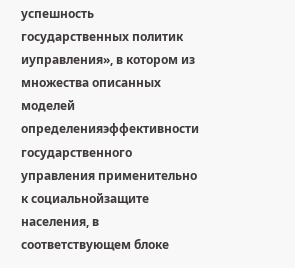успешность государственных политик иуправления», в котором из множества описанных моделей определенияэффективности государственного управления применительно к социальнойзащите населения, в соответствующем блоке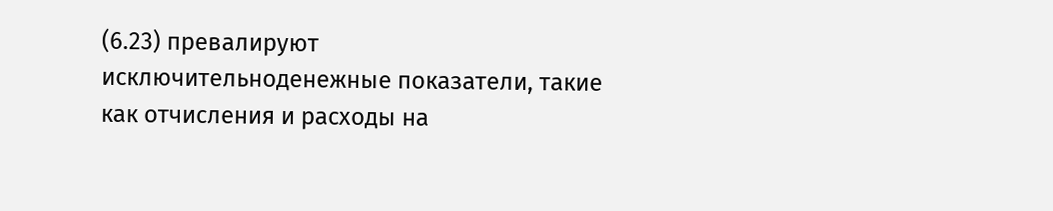(6.23) превалируют исключительноденежные показатели, такие как отчисления и расходы на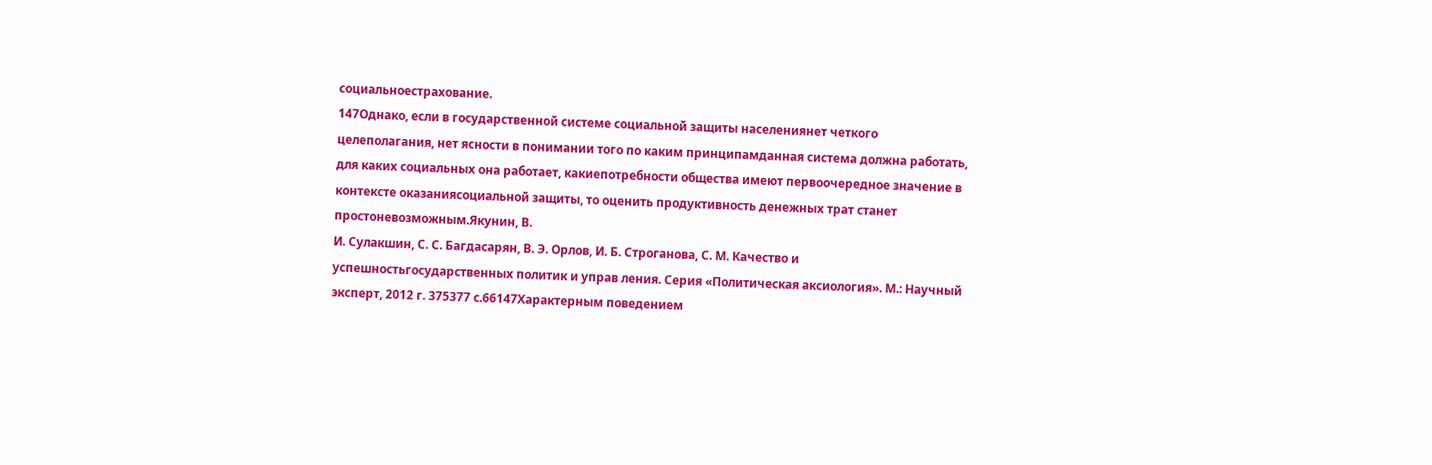социальноестрахование.
147Однако, если в государственной системе социальной защиты населениянет четкого целеполагания, нет ясности в понимании того по каким принципамданная система должна работать, для каких социальных она работает, какиепотребности общества имеют первоочередное значение в контексте оказаниясоциальной защиты, то оценить продуктивность денежных трат станет простоневозможным.Якунин, В.
И. Сулакшин, С. С. Багдасарян, В. Э. Орлов, И. Б. Строганова, С. М. Качество и успешностьгосударственных политик и управ ления. Серия «Политическая аксиология». М.: Научный эксперт, 2012 г. 375377 с.66147Характерным поведением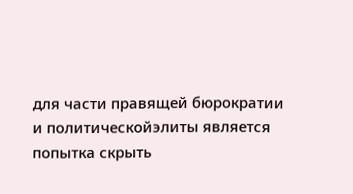для части правящей бюрократии и политическойэлиты является попытка скрыть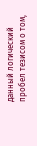данный логический пробел тезисом о том,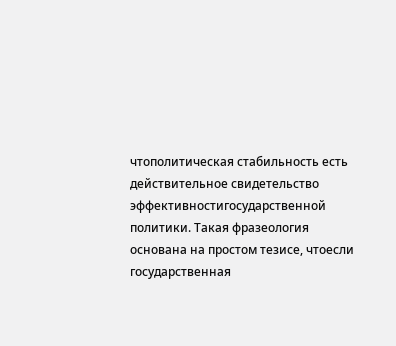чтополитическая стабильность есть действительное свидетельство эффективностигосударственной политики. Такая фразеология основана на простом тезисе, чтоесли государственная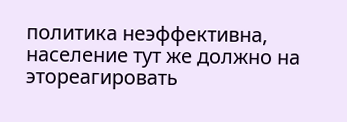политика неэффективна, население тут же должно на этореагировать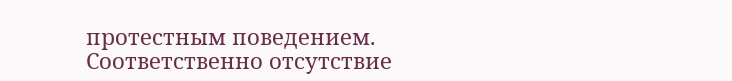протестным поведением.
Соответственно отсутствие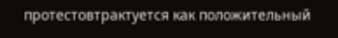протестовтрактуется как положительный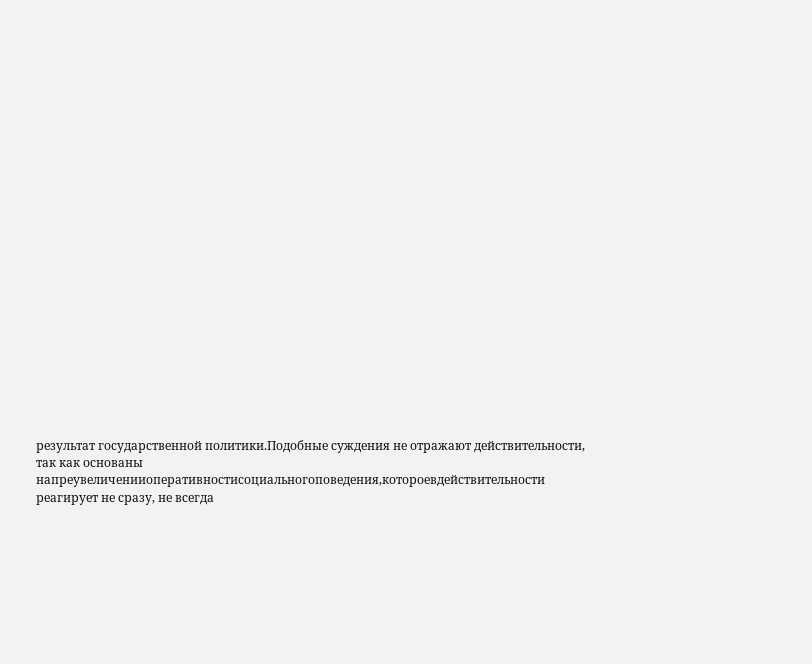результат государственной политики.Подобные суждения не отражают действительности, так как основаны напреувеличенииоперативностисоциальногоповедения,котороевдействительности реагирует не сразу, не всегда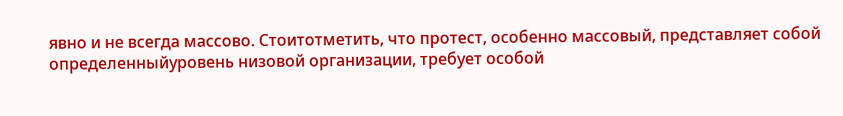явно и не всегда массово. Стоитотметить, что протест, особенно массовый, представляет собой определенныйуровень низовой организации, требует особой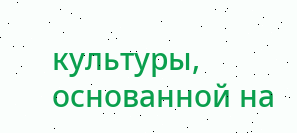культуры, основанной на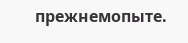прежнемопыте.